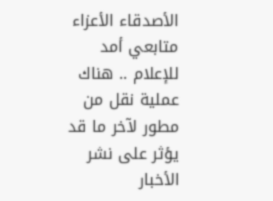الأصدقاء الأعزاء متابعي أمد للإعلام .. هناك عملية نقل من مطور لآخر ما قد يؤثر على نشر الأخبار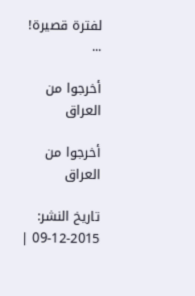لفترة قصيرة! ...

أخرجوا من العراق

أخرجوا من العراق

تاريخ النشر: 2015-12-09 |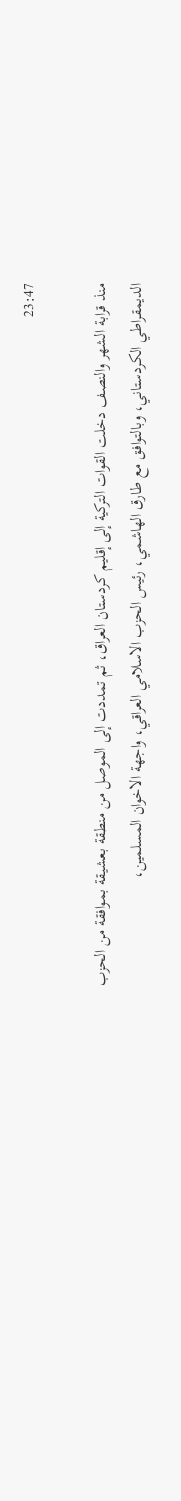23:47

منذ قرابة الشهر والنصف دخلت القوات التركية إلى إقليم كردستان العراق، ثم تمددت إلى الموصل من منطقة بعشيقة بموافقة من الحزب الديمقراطي الكردستاني، وبالتوافق مع طارق الهاشمي، رئيس الحزب الاسلامي العراقي، واجهة الاخوان المسلمين،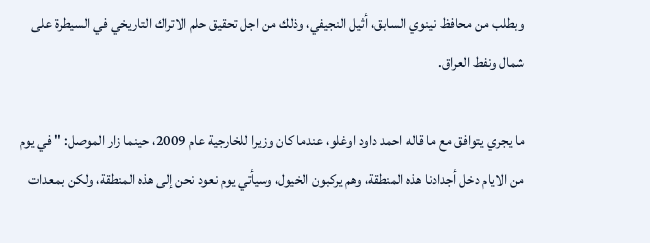وبطلب من محافظ نينوي السابق، أثيل النجيفي، وذلك من اجل تحقيق حلم الاتراك التاريخي في السيطرة على شمال ونفط العراق.

ما يجري يتوافق مع ما قاله احمد داود اوغلو، عندما كان وزيرا للخارجية عام 2009، حينما زار الموصل: " في يوم من الايام دخل أجدادنا هذه المنطقة، وهم يركبون الخيول، وسيأتي يوم نعود نحن إلى هذه المنطقة، ولكن بمعدات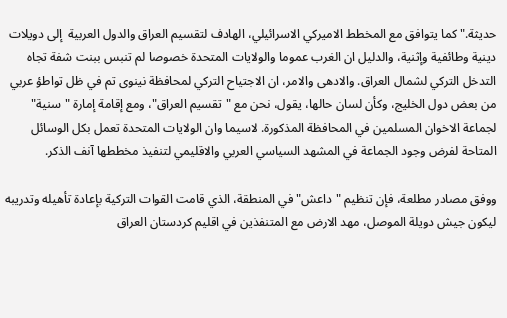حديثة." كما يتوافق مع المخطط الاميركي الاسرائيلي، الهادف لتقسيم العراق والدول العربية  إلى دويلات دينية وطائفية وإثنية، والدليل ان الغرب عموما والولايات المتحدة خصوصا لم تنبس ببنت شفة تجاه التدخل التركي لشمال العراق. والادهى والامر، ان الاجتياح التركي لمحافظة نينوى تم في ظل تواطؤ عربي من بعض دول الخليج، وكأن لسان حالها، يقول، نحن مع "تقسيم العراق"، ومع إقامة إمارة "سنية" لجماعة الاخوان المسلمين في المحافظة المذكورة. لاسيما وان الولايات المتحدة تعمل بكل الوسائل المتاحة لفرض وجود الجماعة في المشهد السياسي العربي والاقليمي لتنفيذ مخططها آنف الذكر.

ووفق مصادر مطلعة، فإن تنظيم "داعش" في المنطقة، الذي قامت القوات التركية بإعادة تأهيله وتدريبه ليكون جيش دويلة الموصل، مهد الارض مع المتنفذين في اقليم كردستان العراق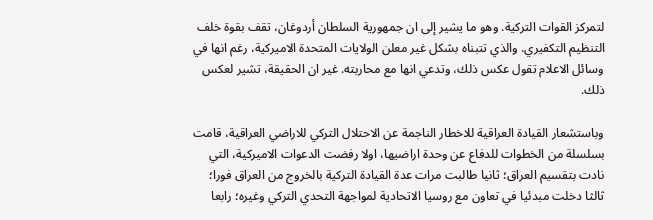لتمركز القوات التركية. وهو ما يشير إلى ان جمهورية السلطان أردوغان، تقف بقوة خلف التنظيم التكفيري. والذي تتبناه بشكل غير معلن الولايات المتحدة الاميركية، رغم انها في وسائل الاعلام تقول عكس ذلك، وتدعي انها مع محاربته. غير ان الحقيقة، تشير لعكس ذلك.

وباستشعار القيادة العراقية للاخطار الناجمة عن الاحتلال التركي للاراضي العراقية، قامت بسلسلة من الخطوات للدفاع عن وحدة اراضيها، اولا رفضت الدعوات الاميركية، التي نادت بتقسيم العراق؛ ثانيا طالبت مرات عدة القيادة التركية بالخروج من العراق فورا؛ ثالثا دخلت مبدئيا في تعاون مع روسيا الاتحادية لمواجهة التحدي التركي وغيره؛ رابعا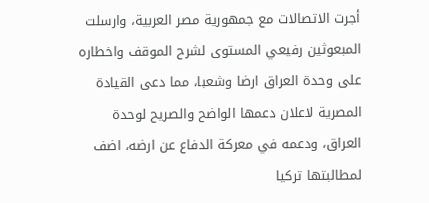أجرت الاتصالات مع جمهورية مصر العربية، وارسلت المبعوثين رفيعي المستوى لشرح الموقف واخطاره على وحدة العراق ارضا وشعبا، مما دعى القيادة المصرية لاعلان دعمها الواضح والصريح لوحدة العراق، ودعمه في معركة الدفاع عن ارضه، اضف لمطالبتها تركيا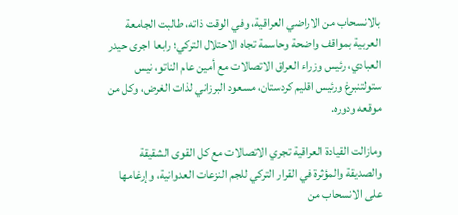بالانسحاب من الاراضي العراقية، وفي الوقت ذاته، طالبت الجامعة العربية بمواقف واضحة وحاسمة تجاه الاحتلال التركي؛ رابعا اجرى حيدر العبادي، رئيس وزراء العراق الاتصالات مع أمين عام الناتو، نيس ستولتنبرغ ورئيس اقليم كردستان، مسعود البرزاني لذات الغرض، وكل من موقعه ودوره.

ومازالت القيادة العراقية تجري الاتصالات مع كل القوى الشقيقة والصديقة والمؤثرة في القرار التركي للجم النزعات العدوانية، وإرغامها على الانسحاب من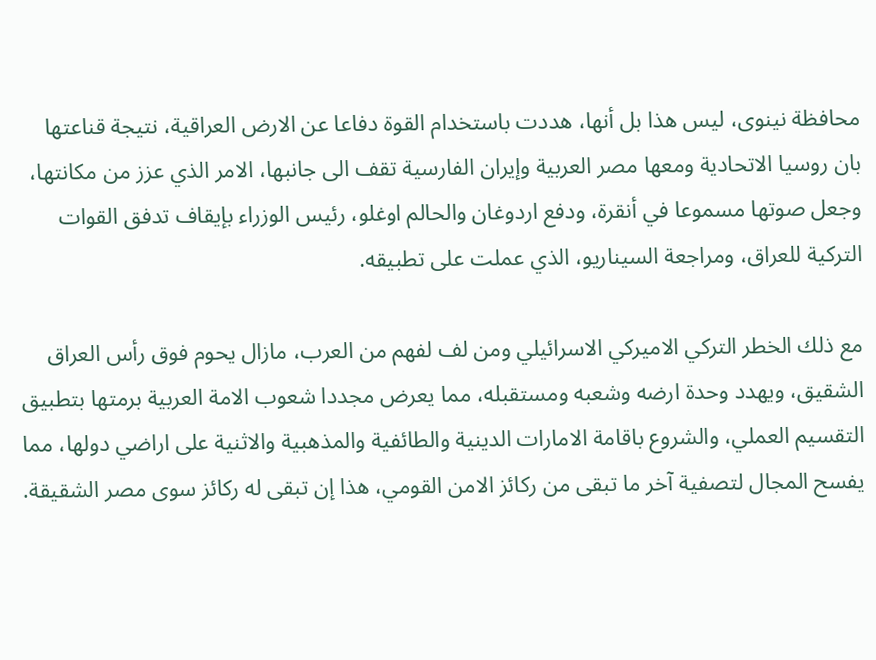محافظة نينوى، ليس هذا بل أنها، هددت باستخدام القوة دفاعا عن الارض العراقية، نتيجة قناعتها بان روسيا الاتحادية ومعها مصر العربية وإيران الفارسية تقف الى جانبها، الامر الذي عزز من مكانتها، وجعل صوتها مسموعا في أنقرة، ودفع اردوغان والحالم اوغلو، رئيس الوزراء بإيقاف تدفق القوات التركية للعراق، ومراجعة السيناريو، الذي عملت على تطبيقه.

مع ذلك الخطر التركي الاميركي الاسرائيلي ومن لف لفهم من العرب، مازال يحوم فوق رأس العراق الشقيق، ويهدد وحدة ارضه وشعبه ومستقبله، مما يعرض مجددا شعوب الامة العربية برمتها بتطبيق التقسيم العملي، والشروع باقامة الامارات الدينية والطائفية والمذهبية والاثنية على اراضي دولها، مما يفسح المجال لتصفية آخر ما تبقى من ركائز الامن القومي، هذا إن تبقى له ركائز سوى مصر الشقيقة.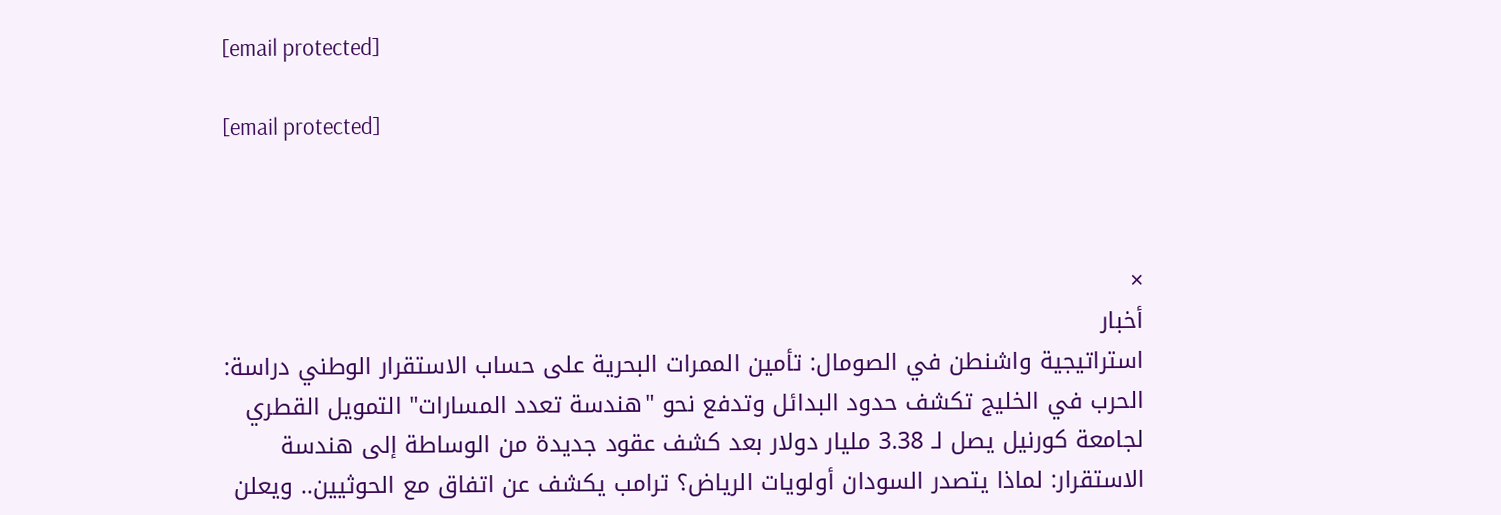[email protected]

[email protected]



×
أخبار
استراتيجية واشنطن في الصومال: تأمين الممرات البحرية على حساب الاستقرار الوطني دراسة: الحرب في الخليج تكشف حدود البدائل وتدفع نحو "هندسة تعدد المسارات" التمويل القطري لجامعة كورنيل يصل لـ 3.38 مليار دولار بعد كشف عقود جديدة من الوساطة إلى هندسة الاستقرار: لماذا يتصدر السودان أولويات الرياض؟ ترامب يكشف عن اتفاق مع الحوثيين.. ويعلن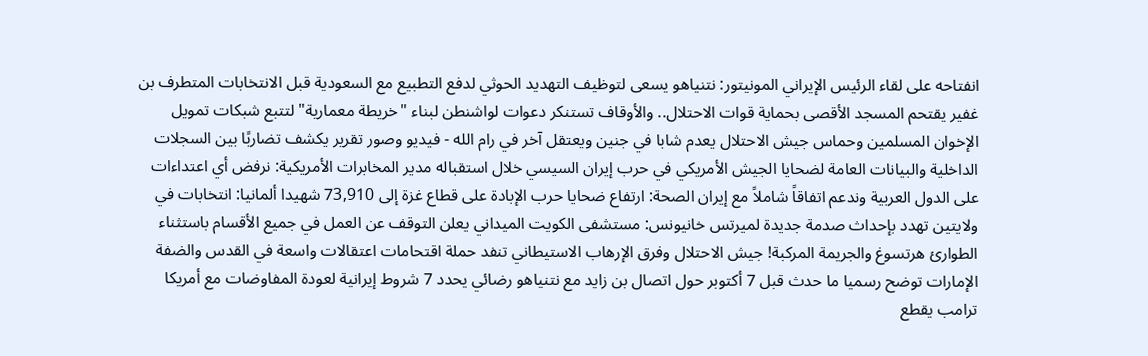انفتاحه على لقاء الرئيس الإيراني المونيتور: نتنياهو يسعى لتوظيف التهديد الحوثي لدفع التطبيع مع السعودية قبل الانتخابات المتطرف بن غفير يقتحم المسجد الأقصى بحماية قوات الاحتلال.. والأوقاف تستنكر دعوات لواشنطن لبناء "خريطة معمارية" لتتبع شبكات تمويل الإخوان المسلمين وحماس جيش الاحتلال يعدم شابا في جنين ويعتقل آخر في رام الله - فيديو وصور تقرير يكشف تضاربًا بين السجلات الداخلية والبيانات العامة لضحايا الجيش الأمريكي في حرب إيران السيسي خلال استقباله مدير المخابرات الأمريكية: نرفض أي اعتداءات على الدول العربية وندعم اتفاقاً شاملاً مع إيران الصحة: ارتفاع ضحايا حرب الإبادة على قطاع غزة إلى 73,910 شهيدا ألمانيا: انتخابات في ولايتين تهدد بإحداث صدمة جديدة لميرتس خانيونس: مستشفى الكويت الميداني يعلن التوقف عن العمل في جميع الأقسام باستثناء الطوارئ هرتسوغ والجريمة المركبة! جيش الاحتلال وفرق الإرهاب الاستيطاني تنفد حملة اقتحامات اعتقالات واسعة في القدس والضفة الإمارات توضح رسميا ما حدث قبل 7 أكتوبر حول اتصال بن زايد مع نتنياهو رضائي يحدد 7 شروط إيرانية لعودة المفاوضات مع أمريكا ترامب يقطع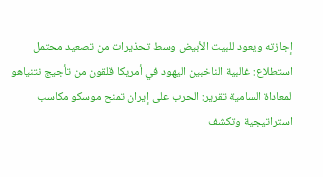إجازته ويعود للبيت الأبيض وسط تحذيرات من تصعيد محتمل استطلاع: غالبية الناخبين اليهود في أمريكا قلقون من تأجيج نتنياهو لمعاداة السامية تقرير: الحرب على إيران تمنح موسكو مكاسب استراتيجية وتكشف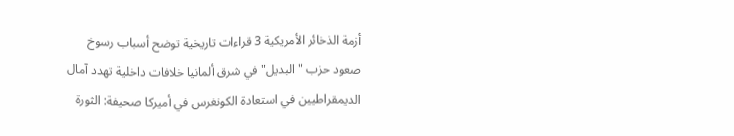أزمة الذخائر الأمريكية 3 قراءات تاريخية توضح أسباب رسوخ صعود حزب "البديل" في شرق ألمانيا خلافات داخلية تهدد آمال الديمقراطيين في استعادة الكونغرس في أميركا صحيفة: الثورة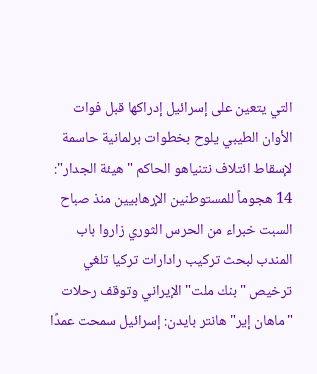التي يتعين على إسرائيل إدراكها قبل فوات الأوان الطيبي يلوح بخطوات برلمانية حاسمة لإسقاط ائتلاف نتنياهو الحاكم "هيئة الجدار": 14 هجوماً للمستوطنين الإرهابيين منذ صباح السبت خبراء من الحرس الثوري زاروا باب المندب لبحث تركيب رادارات تركيا تلغي ترخيص "بنك ملت" الإيراني وتوقف رحلات "ماهان إير" هانتر بايدن: إسرائيل سمحت عمدًا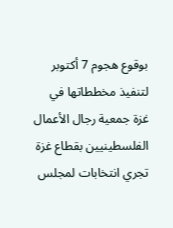بوقوع هجوم 7 أكتوبر لتنفيذ مخططاتها في غزة جمعية رجال الأعمال الفلسطينيين بقطاع غزة تجري انتخابات لمجلس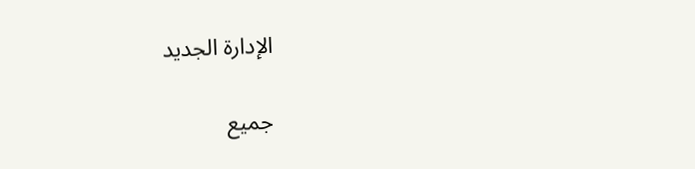الإدارة الجديد

جميع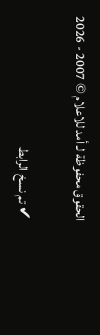الحقوق محفوظة لـ أمد للاعلام © 2007 - 2026

✔ تم نسخ الرابط